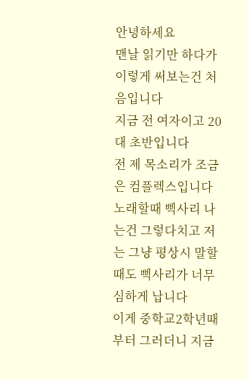안녕하세요
맨날 읽기만 하다가 이렇게 써보는건 처음입니다
지금 전 여자이고 20대 초반입니다
전 제 목소리가 조금은 컴플렉스입니다
노래할때 삑사리 나는건 그렇다치고 저는 그냥 평상시 말할때도 삑사리가 너무 심하게 납니다
이게 중학교2학년때부터 그러더니 지금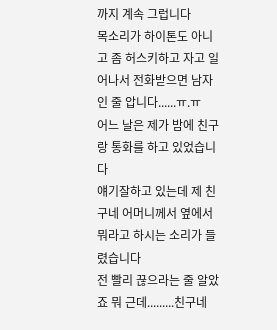까지 계속 그럽니다
목소리가 하이톤도 아니고 좀 허스키하고 자고 일어나서 전화받으면 남자인 줄 압니다......ㅠ.ㅠ
어느 날은 제가 밤에 친구랑 통화를 하고 있었습니다
얘기잘하고 있는데 제 친구네 어머니께서 옆에서 뭐라고 하시는 소리가 들렸습니다
전 빨리 끊으라는 줄 알았죠 뭐 근데.........친구네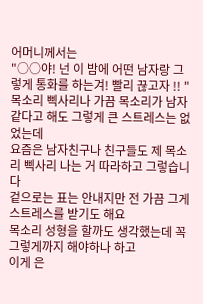어머니께서는
"○○야! 넌 이 밤에 어떤 남자랑 그렇게 통화를 하는겨! 빨리 끊고자 !! "
목소리 삑사리나 가끔 목소리가 남자같다고 해도 그렇게 큰 스트레스는 없었는데
요즘은 남자친구나 친구들도 제 목소리 삑사리 나는 거 따라하고 그렇습니다
겉으로는 표는 안내지만 전 가끔 그게 스트레스를 받기도 해요
목소리 성형을 할까도 생각했는데 꼭 그렇게까지 해야하나 하고
이게 은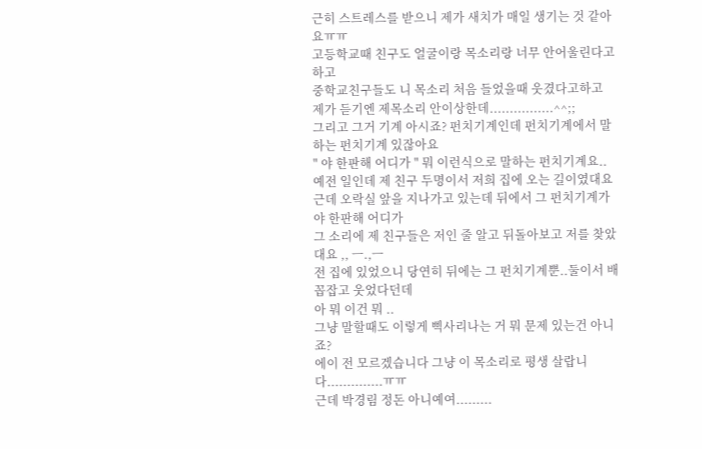근히 스트레스를 받으니 제가 새치가 매일 생기는 것 같아요ㅠㅠ
고등학교때 친구도 얼굴이랑 목소리랑 너무 안어울린다고 하고
중학교친구들도 니 목소리 처음 들었을때 웃겼다고하고
제가 듣기엔 제목소리 안이상한데................^^;;
그리고 그거 기계 아시죠? 펀치기계인데 펀치기계에서 말하는 펀치기계 있잖아요
" 야 한판해 어디가 " 뭐 이런식으로 말하는 펀치기계요..
예전 일인데 제 친구 두명이서 저희 집에 오는 길이였대요
근데 오락실 앞을 지나가고 있는데 뒤에서 그 펀치기계가 야 한판해 어디가
그 소리에 제 친구들은 저인 줄 알고 뒤돌아보고 저를 찾았대요 ,, ㅡ.,ㅡ
전 집에 있었으니 당연히 뒤에는 그 펀치기계뿐..둘이서 배꼽잡고 웃었다던데
아 뭐 이건 뭐 ..
그냥 말할때도 이렇게 삑사리나는 거 뭐 문제 있는건 아니죠?
에이 전 모르겠습니다 그냥 이 목소리로 평생 살랍니다..............ㅠㅠ
근데 박경림 정돈 아니예여.........